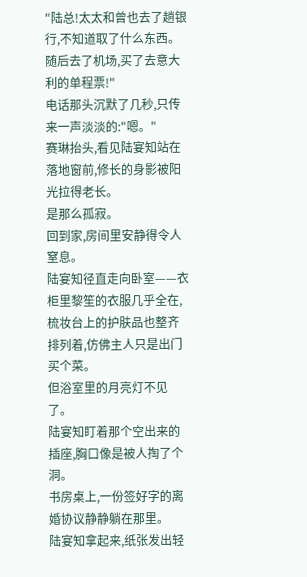"陆总!太太和曾也去了趟银行,不知道取了什么东西。随后去了机场,买了去意大利的单程票!"
电话那头沉默了几秒,只传来一声淡淡的:"嗯。"
赛琳抬头,看见陆宴知站在落地窗前,修长的身影被阳光拉得老长。
是那么孤寂。
回到家,房间里安静得令人窒息。
陆宴知径直走向卧室——衣柜里黎笙的衣服几乎全在,梳妆台上的护肤品也整齐排列着,仿佛主人只是出门买个菜。
但浴室里的月亮灯不见了。
陆宴知盯着那个空出来的插座,胸口像是被人掏了个洞。
书房桌上,一份签好字的离婚协议静静躺在那里。
陆宴知拿起来,纸张发出轻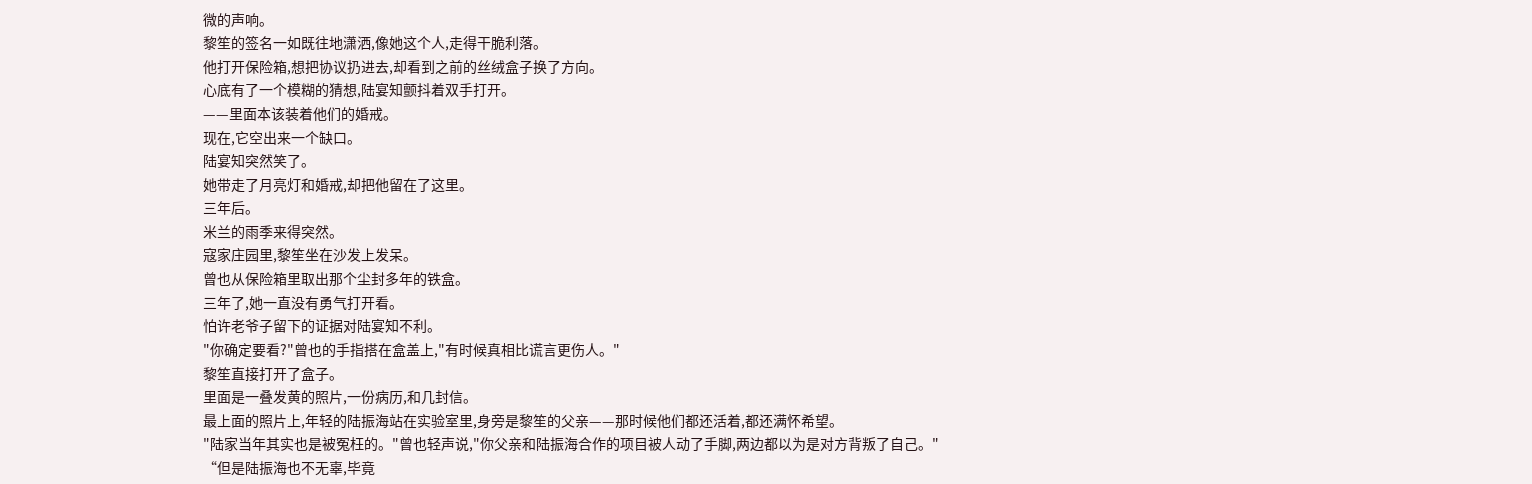微的声响。
黎笙的签名一如既往地潇洒,像她这个人,走得干脆利落。
他打开保险箱,想把协议扔进去,却看到之前的丝绒盒子换了方向。
心底有了一个模糊的猜想,陆宴知颤抖着双手打开。
——里面本该装着他们的婚戒。
现在,它空出来一个缺口。
陆宴知突然笑了。
她带走了月亮灯和婚戒,却把他留在了这里。
三年后。
米兰的雨季来得突然。
寇家庄园里,黎笙坐在沙发上发呆。
曾也从保险箱里取出那个尘封多年的铁盒。
三年了,她一直没有勇气打开看。
怕许老爷子留下的证据对陆宴知不利。
"你确定要看?"曾也的手指搭在盒盖上,"有时候真相比谎言更伤人。"
黎笙直接打开了盒子。
里面是一叠发黄的照片,一份病历,和几封信。
最上面的照片上,年轻的陆振海站在实验室里,身旁是黎笙的父亲——那时候他们都还活着,都还满怀希望。
"陆家当年其实也是被冤枉的。"曾也轻声说,"你父亲和陆振海合作的项目被人动了手脚,两边都以为是对方背叛了自己。"
“但是陆振海也不无辜,毕竟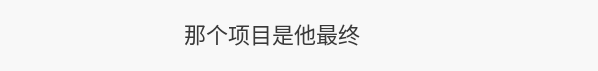那个项目是他最终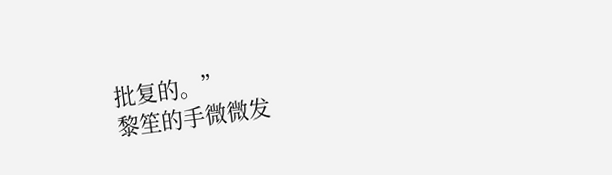批复的。”
黎笙的手微微发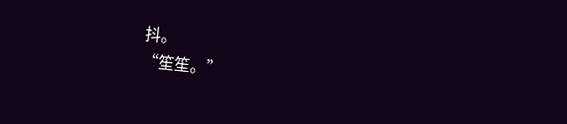抖。
“笙笙。”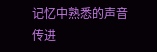记忆中熟悉的声音传进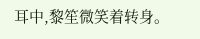耳中,黎笙微笑着转身。